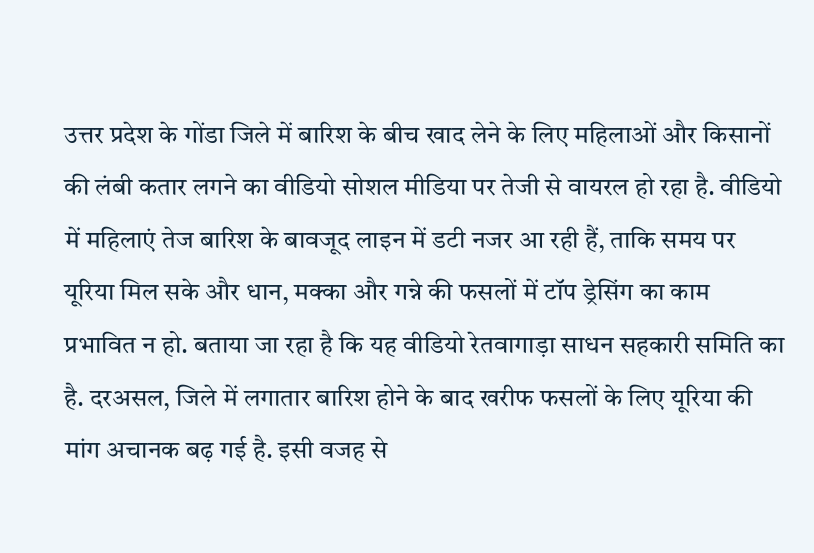उत्तर प्रदेश के गोंडा जिले में बारिश के बीच खाद लेने के लिए महिलाओं और किसानों की लंबी कतार लगने का वीडियो सोशल मीडिया पर तेजी से वायरल हो रहा है. वीडियो में महिलाएं तेज बारिश के बावजूद लाइन में डटी नजर आ रही हैं, ताकि समय पर यूरिया मिल सके और धान, मक्का और गन्ने की फसलों में टॉप ड्रेसिंग का काम प्रभावित न हो. बताया जा रहा है कि यह वीडियो रेतवागाड़ा साधन सहकारी समिति का है. दरअसल, जिले में लगातार बारिश होने के बाद खरीफ फसलों के लिए यूरिया की मांग अचानक बढ़ गई है. इसी वजह से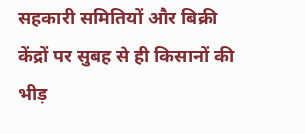सहकारी समितियों और बिक्री केंद्रों पर सुबह से ही किसानों की भीड़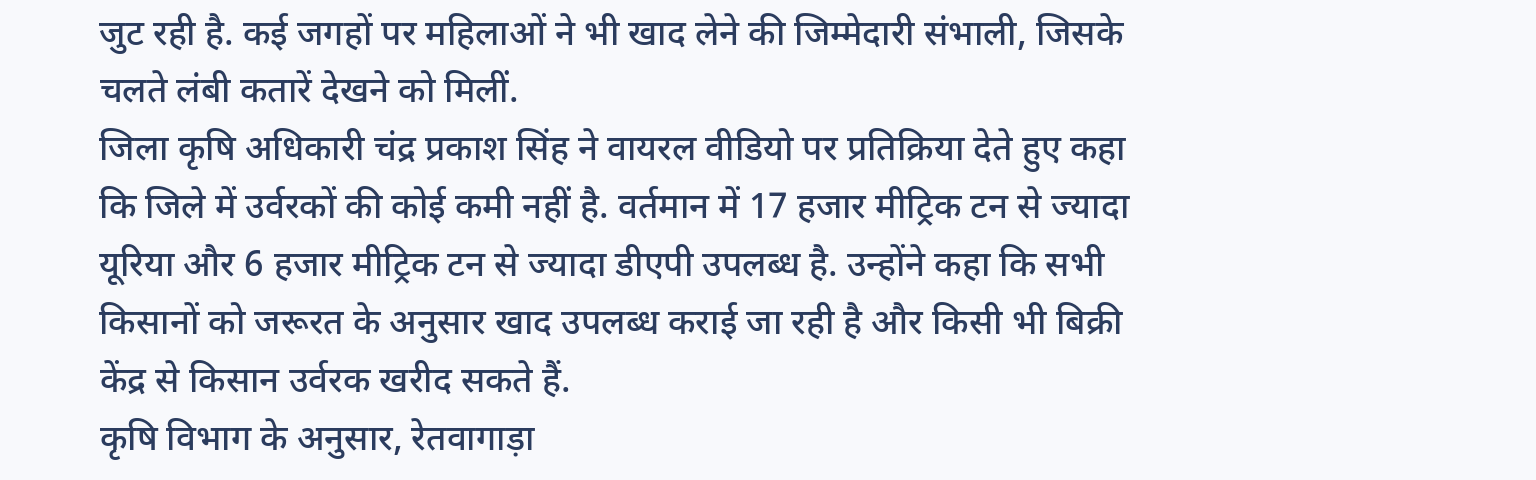जुट रही है. कई जगहों पर महिलाओं ने भी खाद लेने की जिम्मेदारी संभाली, जिसके चलते लंबी कतारें देखने को मिलीं.
जिला कृषि अधिकारी चंद्र प्रकाश सिंह ने वायरल वीडियो पर प्रतिक्रिया देते हुए कहा कि जिले में उर्वरकों की कोई कमी नहीं है. वर्तमान में 17 हजार मीट्रिक टन से ज्यादा यूरिया और 6 हजार मीट्रिक टन से ज्यादा डीएपी उपलब्ध है. उन्होंने कहा कि सभी किसानों को जरूरत के अनुसार खाद उपलब्ध कराई जा रही है और किसी भी बिक्री केंद्र से किसान उर्वरक खरीद सकते हैं.
कृषि विभाग के अनुसार, रेतवागाड़ा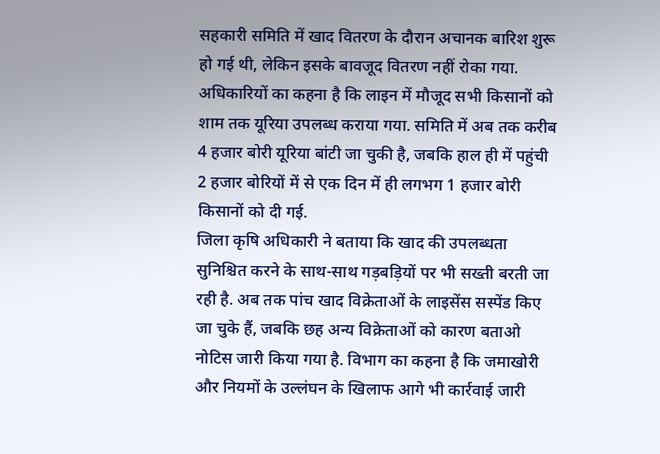सहकारी समिति में खाद वितरण के दौरान अचानक बारिश शुरू हो गई थी, लेकिन इसके बावजूद वितरण नहीं रोका गया. अधिकारियों का कहना है कि लाइन में मौजूद सभी किसानों को शाम तक यूरिया उपलब्ध कराया गया. समिति में अब तक करीब 4 हजार बोरी यूरिया बांटी जा चुकी है, जबकि हाल ही में पहुंची 2 हजार बोरियों में से एक दिन में ही लगभग 1 हजार बोरी किसानों को दी गई.
जिला कृषि अधिकारी ने बताया कि खाद की उपलब्धता सुनिश्चित करने के साथ-साथ गड़बड़ियों पर भी सख्ती बरती जा रही है. अब तक पांच खाद विक्रेताओं के लाइसेंस सस्पेंड किए जा चुके हैं, जबकि छह अन्य विक्रेताओं को कारण बताओ नोटिस जारी किया गया है. विभाग का कहना है कि जमाखोरी और नियमों के उल्लंघन के खिलाफ आगे भी कार्रवाई जारी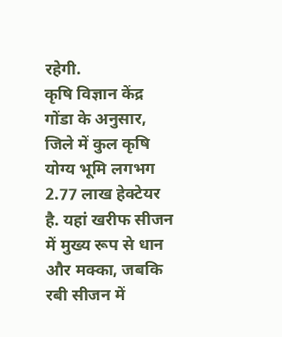रहेगी.
कृषि विज्ञान केंद्र गोंडा के अनुसार, जिले में कुल कृषि योग्य भूमि लगभग 2.77 लाख हेक्टेयर है. यहां खरीफ सीजन में मुख्य रूप से धान और मक्का, जबकि रबी सीजन में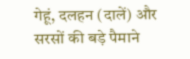गेहूं, दलहन (दालें) और सरसों की बड़े पैमाने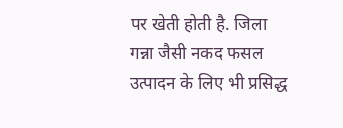पर खेती होती है. जिला गन्ना जैसी नकद फसल उत्पादन के लिए भी प्रसिद्ध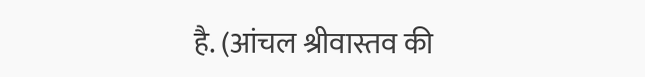है. (आंचल श्रीवास्तव की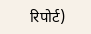रिपोर्ट)